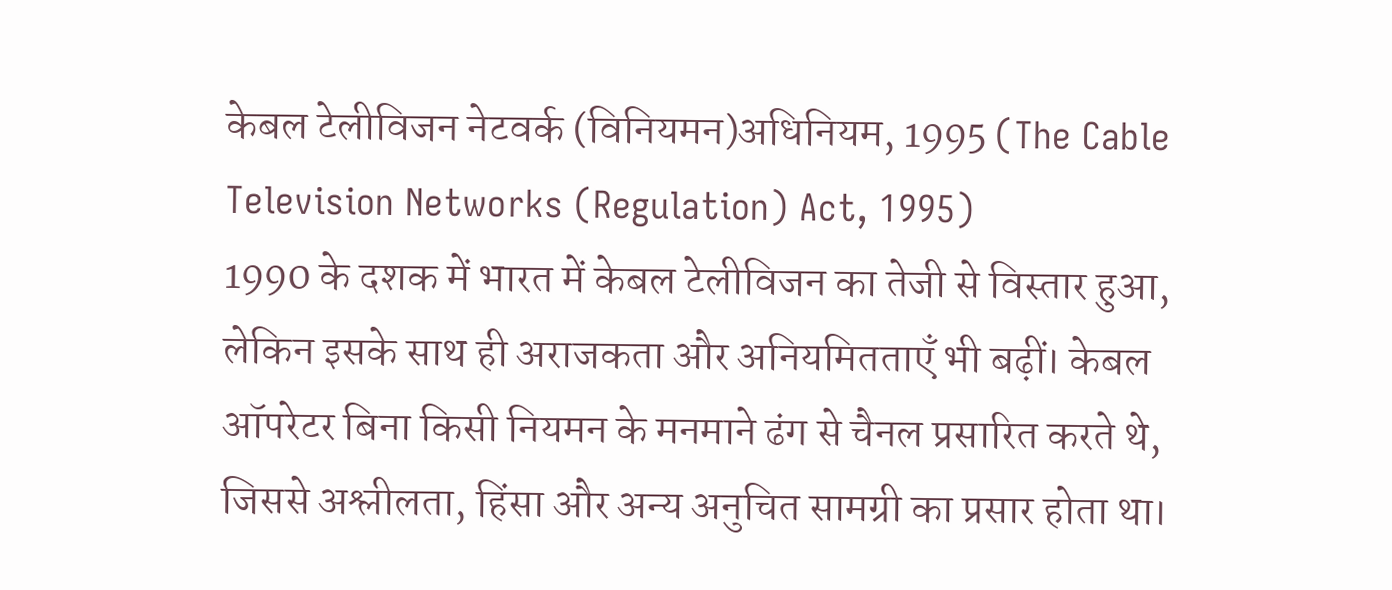केबल टेलीविजन नेटवर्क (विनियमन)अधिनियम, 1995 (The Cable Television Networks (Regulation) Act, 1995)
1990 के दशक में भारत में केबल टेलीविजन का तेजी से विस्तार हुआ, लेकिन इसके साथ ही अराजकता और अनियमितताएँ भी बढ़ीं। केबल ऑपरेटर बिना किसी नियमन के मनमाने ढंग से चैनल प्रसारित करते थे, जिससे अश्लीलता, हिंसा और अन्य अनुचित सामग्री का प्रसार होता था।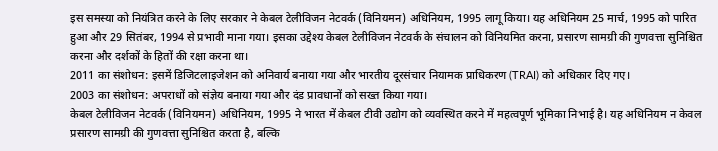इस समस्या को नियंत्रित करने के लिए सरकार ने केबल टेलीविजन नेटवर्क (विनियमन) अधिनियम, 1995 लागू किया। यह अधिनियम 25 मार्च, 1995 को पारित हुआ और 29 सितंबर, 1994 से प्रभावी माना गया। इसका उद्देश्य केबल टेलीविजन नेटवर्क के संचालन को विनियमित करना, प्रसारण सामग्री की गुणवत्ता सुनिश्चित करना और दर्शकों के हितों की रक्षा करना था।
2011 का संशोधन: इसमें डिजिटलाइजेशन को अनिवार्य बनाया गया और भारतीय दूरसंचार नियामक प्राधिकरण (TRAI) को अधिकार दिए गए।
2003 का संशोधन: अपराधों को संज्ञेय बनाया गया और दंड प्रावधानों को सख्त किया गया।
केबल टेलीविजन नेटवर्क (विनियमन) अधिनियम, 1995 ने भारत में केबल टीवी उद्योग को व्यवस्थित करने में महत्वपूर्ण भूमिका निभाई है। यह अधिनियम न केवल प्रसारण सामग्री की गुणवत्ता सुनिश्चित करता है, बल्कि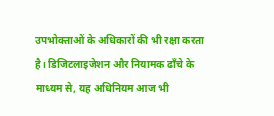उपभोक्ताओं के अधिकारों की भी रक्षा करता है। डिजिटलाइजेशन और नियामक ढाँचे के माध्यम से, यह अधिनियम आज भी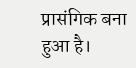प्रासंगिक बना हुआ है।